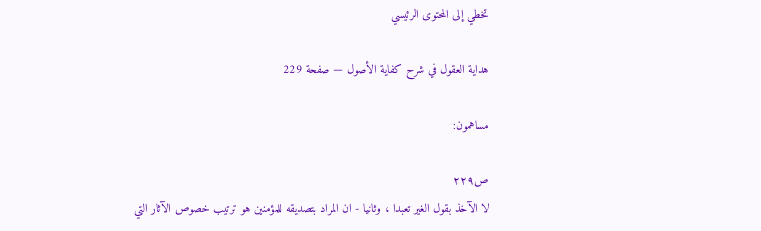تخطي إلى المحتوى الرئيسي

هداية العقول في شرح كفاية الأصول — صفحة 229

مساهمون:

ص٢٢٩
لا الآخذ بقول الغير تعبدا ، وثانيا - ان المراد بتصديقه للمؤمنين هو ترتيب خصوص الآثار التي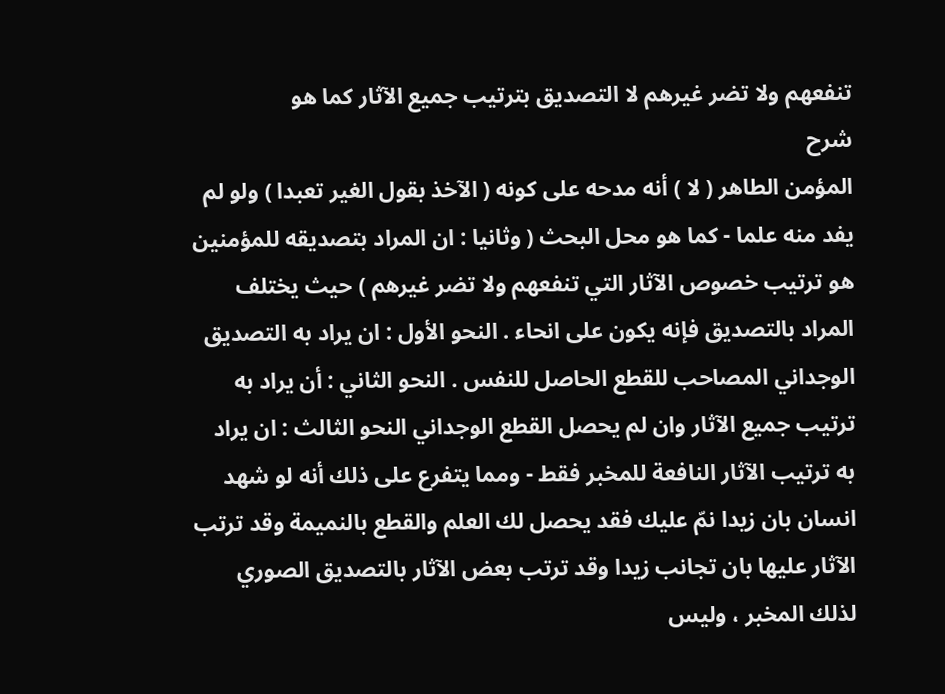تنفعهم ولا تضر غيرهم لا التصديق بترتيب جميع الآثار كما هو
شرح
المؤمن الطاهر ( لا ) أنه مدحه على كونه ( الآخذ بقول الغير تعبدا ) ولو لم يفد منه علما - كما هو محل البحث ( وثانيا : ان المراد بتصديقه للمؤمنين هو ترتيب خصوص الآثار التي تنفعهم ولا تضر غيرهم ) حيث يختلف المراد بالتصديق فإنه يكون على انحاء . النحو الأول : ان يراد به التصديق الوجداني المصاحب للقطع الحاصل للنفس . النحو الثاني : أن يراد به ترتيب جميع الآثار وان لم يحصل القطع الوجداني النحو الثالث : ان يراد به ترتيب الآثار النافعة للمخبر فقط - ومما يتفرع على ذلك أنه لو شهد انسان بان زيدا نمّ عليك فقد يحصل لك العلم والقطع بالنميمة وقد ترتب الآثار عليها بان تجانب زيدا وقد ترتب بعض الآثار بالتصديق الصوري لذلك المخبر ، وليس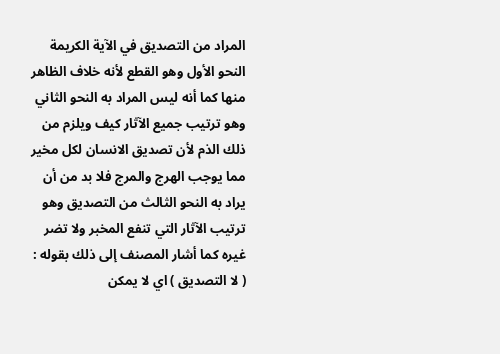المراد من التصديق في الآية الكريمة النحو الأول وهو القطع لأنه خلاف الظاهر منها كما أنه ليس المراد به النحو الثاني وهو ترتيب جميع الآثار كيف ويلزم من ذلك الذم لأن تصديق الانسان لكل مخير مما يوجب الهرج والمرج فلا بد من أن يراد به النحو الثالث من التصديق وهو ترتيب الآثار التي تنفع المخبر ولا تضر غيره كما أشار المصنف إلى ذلك بقوله : ( لا التصديق ) اي لا يمكن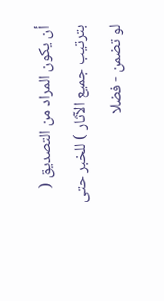أن يكون المراد من التصديق ( بترتيب جميع الآثار ) للخبر حتى لو تضمن - فضلا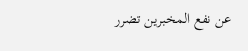عن نفع المخبرين تضرر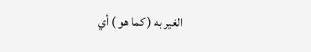الغير به ( كما هو ) أي